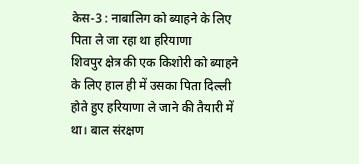केस-3 : नाबालिग को ब्याहने के लिए पिता ले जा रहा था हरियाणा
शिवपुर क्षेत्र की एक किशोरी को ब्याहने के लिए हाल ही में उसका पिता दिल्ली होते हुए हरियाणा ले जाने की तैयारी में था। बाल संरक्षण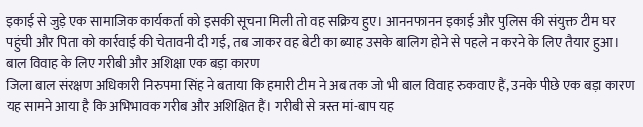इकाई से जुड़े एक सामाजिक कार्यकर्ता को इसकी सूचना मिली तो वह सक्रिय हुए। आननफानन इकाई और पुलिस की संयुक्त टीम घर पहुंची और पिता को कार्रवाई की चेतावनी दी गई, तब जाकर वह बेटी का ब्याह उसके बालिग होने से पहले न करने के लिए तैयार हुआ।
बाल विवाह के लिए गरीबी और अशिक्षा एक बड़ा कारण
जिला बाल संरक्षण अधिकारी निरुपमा सिंह ने बताया कि हमारी टीम ने अब तक जो भी बाल विवाह रुकवाए हैं, उनके पीछे एक बड़ा कारण यह सामने आया है कि अभिभावक गरीब और अशिक्षित हैं। गरीबी से त्रस्त मां-बाप यह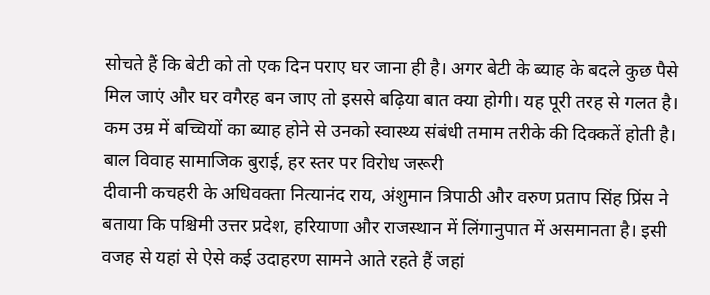सोचते हैं कि बेटी को तो एक दिन पराए घर जाना ही है। अगर बेटी के ब्याह के बदले कुछ पैसे मिल जाएं और घर वगैरह बन जाए तो इससे बढ़िया बात क्या होगी। यह पूरी तरह से गलत है। कम उम्र में बच्चियों का ब्याह होने से उनको स्वास्थ्य संबंधी तमाम तरीके की दिक्कतें होती है।
बाल विवाह सामाजिक बुराई, हर स्तर पर विरोध जरूरी
दीवानी कचहरी के अधिवक्ता नित्यानंद राय, अंशुमान त्रिपाठी और वरुण प्रताप सिंह प्रिंस ने बताया कि पश्चिमी उत्तर प्रदेश, हरियाणा और राजस्थान में लिंगानुपात में असमानता है। इसी वजह से यहां से ऐसे कई उदाहरण सामने आते रहते हैं जहां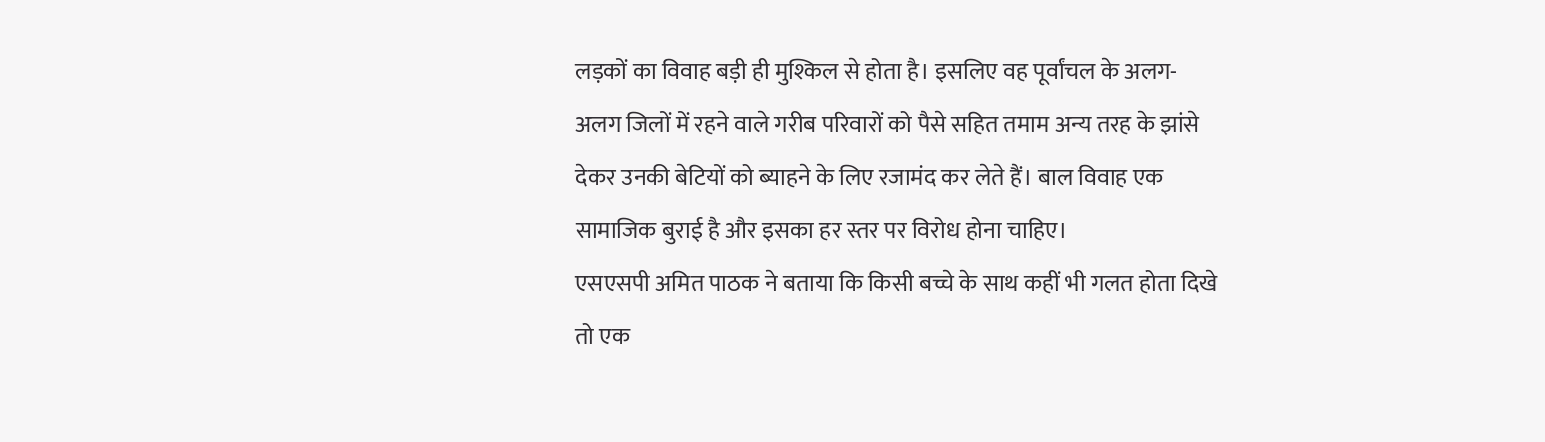लड़कों का विवाह बड़ी ही मुश्किल से होता है। इसलिए वह पूर्वांचल के अलग-अलग जिलों में रहने वाले गरीब परिवारों को पैसे सहित तमाम अन्य तरह के झांसे देकर उनकी बेटियों को ब्याहने के लिए रजामंद कर लेते हैं। बाल विवाह एक सामाजिक बुराई है और इसका हर स्तर पर विरोध होना चाहिए।
एसएसपी अमित पाठक ने बताया कि किसी बच्चे के साथ कहीं भी गलत होता दिखे तो एक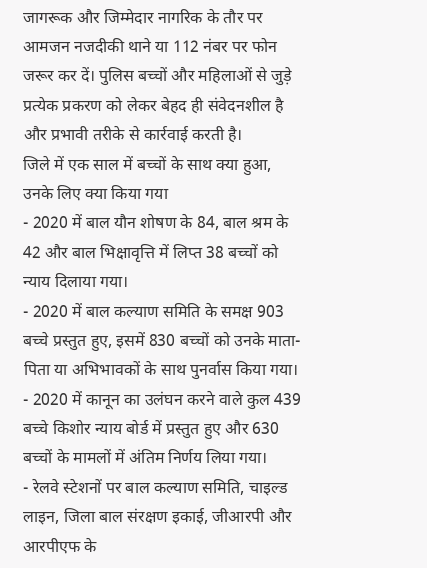जागरूक और जिम्मेदार नागरिक के तौर पर आमजन नजदीकी थाने या 112 नंबर पर फोन जरूर कर दें। पुलिस बच्चों और महिलाओं से जुड़े प्रत्येक प्रकरण को लेकर बेहद ही संवेदनशील है और प्रभावी तरीके से कार्रवाई करती है।
जिले में एक साल में बच्चों के साथ क्या हुआ, उनके लिए क्या किया गया
- 2020 में बाल यौन शोषण के 84, बाल श्रम के 42 और बाल भिक्षावृत्ति में लिप्त 38 बच्चों को न्याय दिलाया गया।
- 2020 में बाल कल्याण समिति के समक्ष 903 बच्चे प्रस्तुत हुए, इसमें 830 बच्चों को उनके माता-पिता या अभिभावकों के साथ पुनर्वास किया गया।
- 2020 में कानून का उलंघन करने वाले कुल 439 बच्चे किशोर न्याय बोर्ड में प्रस्तुत हुए और 630 बच्चों के मामलों में अंतिम निर्णय लिया गया।
- रेलवे स्टेशनों पर बाल कल्याण समिति, चाइल्ड लाइन, जिला बाल संरक्षण इकाई, जीआरपी और आरपीएफ के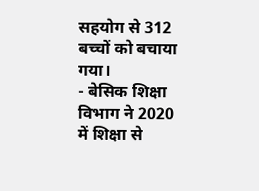सहयोग से 312 बच्चों को बचाया गया।
- बेसिक शिक्षा विभाग ने 2020 में शिक्षा से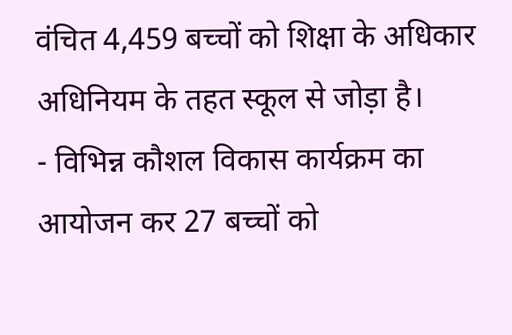वंचित 4,459 बच्चों को शिक्षा के अधिकार अधिनियम के तहत स्कूल से जोड़ा है।
- विभिन्न कौशल विकास कार्यक्रम का आयोजन कर 27 बच्चों को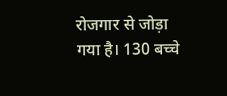रोजगार से जोड़ा गया है। 130 बच्चे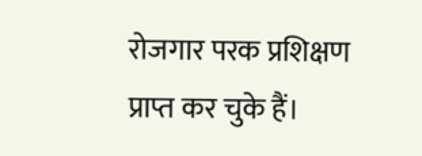रोजगार परक प्रशिक्षण प्राप्त कर चुके हैं।